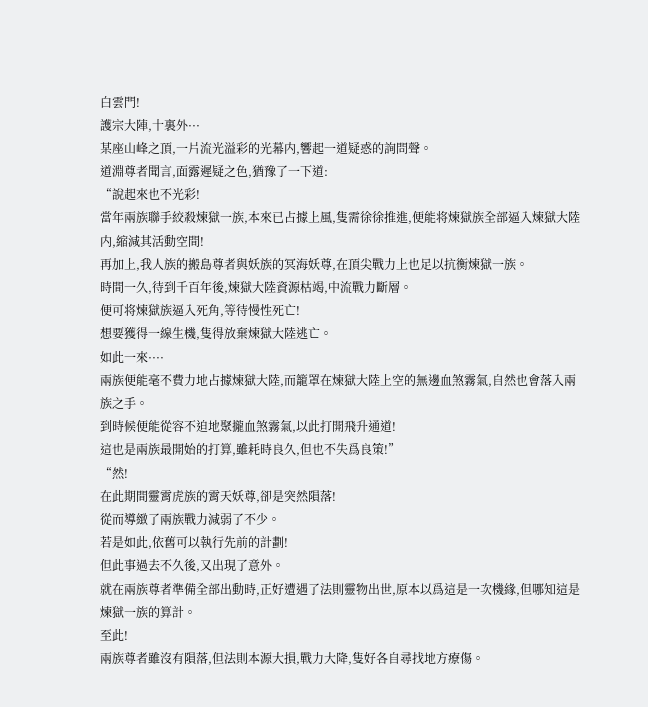白雲門!
護宗大陣,十裏外···
某座山峰之頂,一片流光溢彩的光幕内,響起一道疑惑的詢問聲。
道淵尊者聞言,面露遲疑之色,猶豫了一下道:
“說起來也不光彩!
當年兩族聯手絞殺煉獄一族,本來已占據上風,隻需徐徐推進,便能将煉獄族全部逼入煉獄大陸内,縮減其活動空間!
再加上,我人族的搬島尊者與妖族的冥海妖尊,在頂尖戰力上也足以抗衡煉獄一族。
時間一久,待到千百年後,煉獄大陸資源枯竭,中流戰力斷層。
便可将煉獄族逼入死角,等待慢性死亡!
想要獲得一線生機,隻得放棄煉獄大陸逃亡。
如此一來····
兩族便能毫不費力地占據煉獄大陸,而籠罩在煉獄大陸上空的無邊血煞霧氣,自然也會落入兩族之手。
到時候便能從容不迫地聚攏血煞霧氣,以此打開飛升通道!
這也是兩族最開始的打算,雖耗時良久,但也不失爲良策!”
“然!
在此期間靈霄虎族的霄天妖尊,卻是突然隕落!
從而導緻了兩族戰力減弱了不少。
若是如此,依舊可以執行先前的計劃!
但此事過去不久後,又出現了意外。
就在兩族尊者準備全部出動時,正好遭遇了法則靈物出世,原本以爲這是一次機緣,但哪知這是煉獄一族的算計。
至此!
兩族尊者雖沒有隕落,但法則本源大損,戰力大降,隻好各自尋找地方療傷。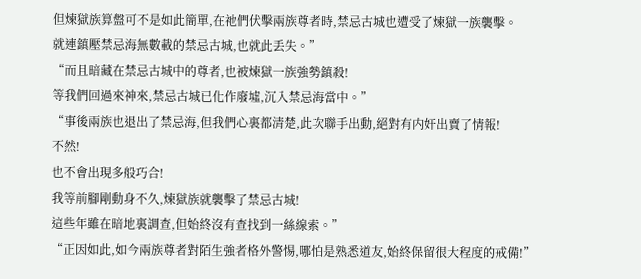但煉獄族算盤可不是如此簡單,在祂們伏擊兩族尊者時,禁忌古城也遭受了煉獄一族襲擊。
就連鎮壓禁忌海無數載的禁忌古城,也就此丢失。”
“而且暗藏在禁忌古城中的尊者,也被煉獄一族強勢鎮殺!
等我們回過來神來,禁忌古城已化作廢墟,沉入禁忌海當中。”
“事後兩族也退出了禁忌海,但我們心裏都清楚,此次聯手出動,絕對有内奸出賣了情報!
不然!
也不會出現多般巧合!
我等前腳剛動身不久,煉獄族就襲擊了禁忌古城!
這些年雖在暗地裏調查,但始終沒有查找到一絲線索。”
“正因如此,如今兩族尊者對陌生強者格外警惕,哪怕是熟悉道友,始終保留很大程度的戒備!”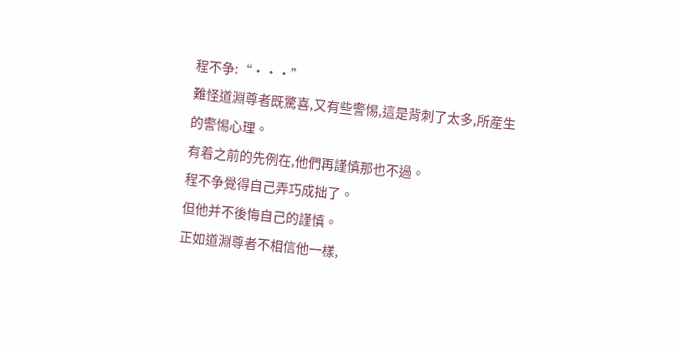程不争:“···”
難怪道淵尊者既驚喜,又有些警惕,這是背刺了太多,所産生的警惕心理。
有着之前的先例在,他們再謹慎那也不過。
程不争覺得自己弄巧成拙了。
但他并不後悔自己的謹慎。
正如道淵尊者不相信他一樣,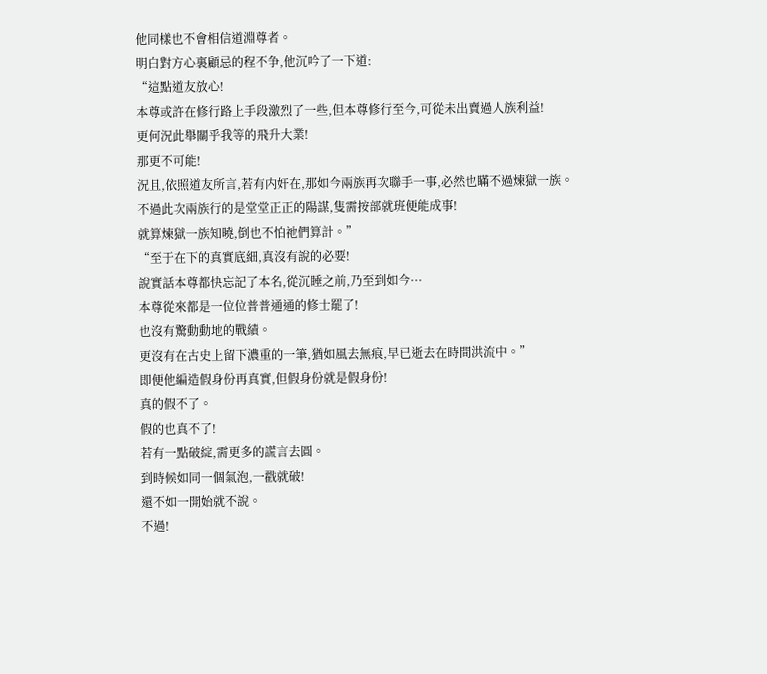他同樣也不會相信道淵尊者。
明白對方心裏顧忌的程不争,他沉吟了一下道:
“這點道友放心!
本尊或許在修行路上手段激烈了一些,但本尊修行至今,可從未出賣過人族利益!
更何況此舉關乎我等的飛升大業!
那更不可能!
況且,依照道友所言,若有内奸在,那如今兩族再次聯手一事,必然也瞞不過煉獄一族。
不過此次兩族行的是堂堂正正的陽謀,隻需按部就班便能成事!
就算煉獄一族知曉,倒也不怕祂們算計。”
“至于在下的真實底細,真沒有說的必要!
說實話本尊都快忘記了本名,從沉睡之前,乃至到如今···
本尊從來都是一位位普普通通的修士罷了!
也沒有驚動動地的戰績。
更沒有在古史上留下濃重的一筆,猶如風去無痕,早已逝去在時間洪流中。”
即便他編造假身份再真實,但假身份就是假身份!
真的假不了。
假的也真不了!
若有一點破綻,需更多的謊言去圓。
到時候如同一個氣泡,一戳就破!
還不如一開始就不說。
不過!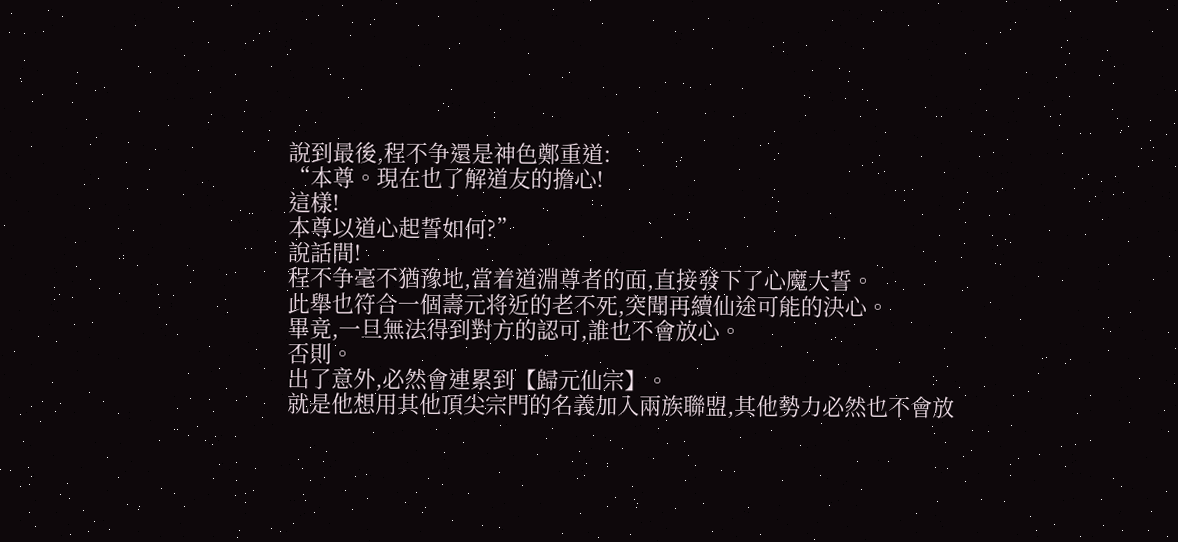說到最後,程不争還是神色鄭重道:
“本尊。現在也了解道友的擔心!
這樣!
本尊以道心起誓如何?”
說話間!
程不争毫不猶豫地,當着道淵尊者的面,直接發下了心魔大誓。
此舉也符合一個壽元将近的老不死,突聞再續仙途可能的決心。
畢竟,一旦無法得到對方的認可,誰也不會放心。
否則。
出了意外,必然會連累到【歸元仙宗】。
就是他想用其他頂尖宗門的名義加入兩族聯盟,其他勢力必然也不會放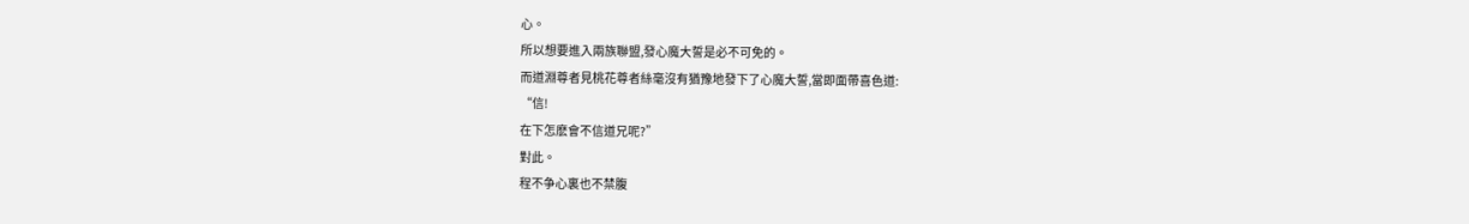心。
所以想要進入兩族聯盟,發心魔大誓是必不可免的。
而道淵尊者見桃花尊者絲毫沒有猶豫地發下了心魔大誓,當即面帶喜色道:
“信!
在下怎麽會不信道兄呢?”
對此。
程不争心裏也不禁腹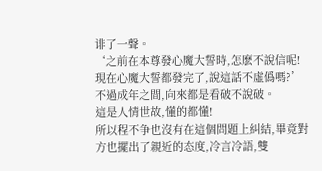诽了一聲。
‘之前在本尊發心魔大誓時,怎麽不說信呢!
現在心魔大誓都發完了,說這話不虛僞嗎?’
不過成年之間,向來都是看破不說破。
這是人情世故,懂的都懂!
所以程不争也沒有在這個問題上糾結,畢竟對方也擺出了親近的态度,冷言冷語,雙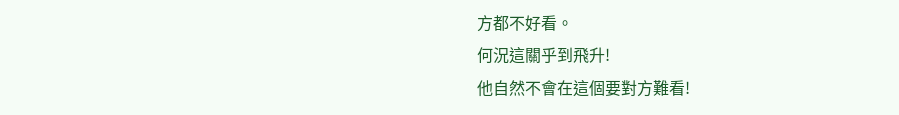方都不好看。
何況這關乎到飛升!
他自然不會在這個要對方難看!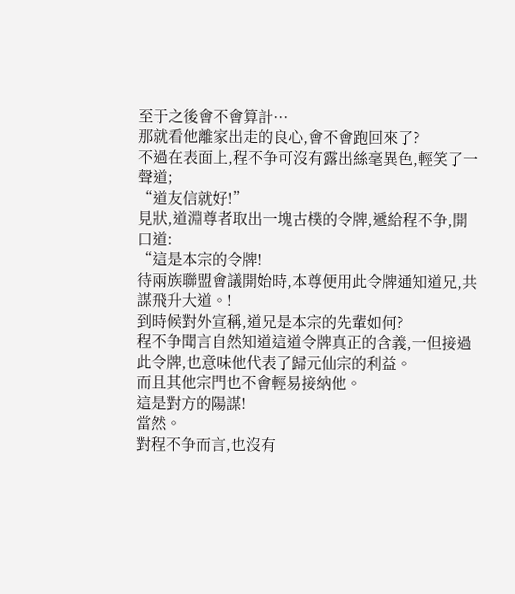至于之後會不會算計···
那就看他離家出走的良心,會不會跑回來了?
不過在表面上,程不争可沒有露出絲毫異色,輕笑了一聲道;
“道友信就好!”
見狀,道淵尊者取出一塊古樸的令牌,遞給程不争,開口道:
“這是本宗的令牌!
待兩族聯盟會議開始時,本尊便用此令牌通知道兄,共謀飛升大道。!
到時候對外宣稱,道兄是本宗的先輩如何?
程不争聞言自然知道這道令牌真正的含義,一但接過此令牌,也意味他代表了歸元仙宗的利益。
而且其他宗門也不會輕易接納他。
這是對方的陽謀!
當然。
對程不争而言,也沒有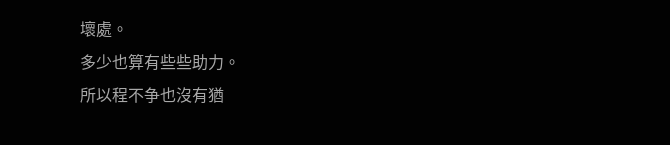壞處。
多少也算有些些助力。
所以程不争也沒有猶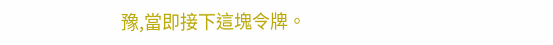豫,當即接下這塊令牌。